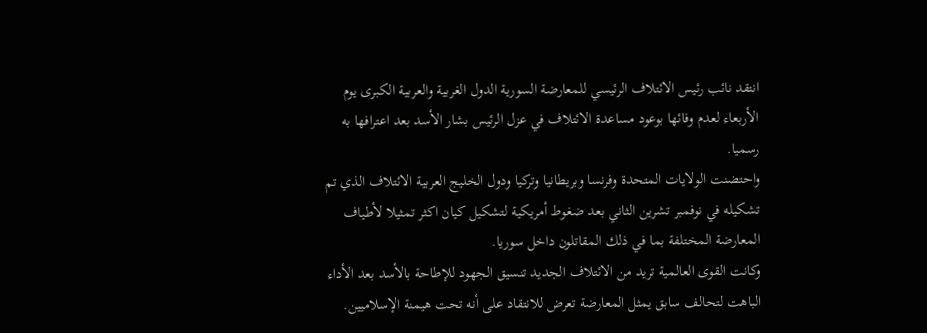انتقد نائب رئيس الائتلاف الرئيسي للمعارضة السورية الدول الغربية والعربية الكبرى يوم الأربعاء لعدم وفائها بوعود مساعدة الائتلاف في عزل الرئيس بشار الأسد بعد اعترافها به رسميا.
واحتضنت الولايات المتحدة وفرنسا وبريطانيا وتركيا ودول الخليج العربية الائتلاف الذي تم تشكيله في نوفمبر تشرين الثاني بعد ضغوط أمريكية لتشكيل كيان اكثر تمثيلا لأطياف المعارضة المختلفة بما في ذلك المقاتلون داخل سوريا.
وكانت القوى العالمية تريد من الائتلاف الجديد تنسيق الجهود للإطاحة بالأسد بعد الأداء الباهت لتحالف سابق يمثل المعارضة تعرض للانتقاد على أنه تحت هيمنة الإسلاميين.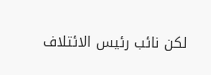لكن نائب رئيس الائتلاف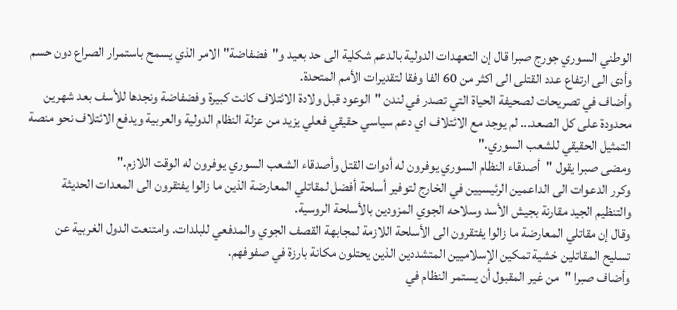الوطني السوري جورج صبرا قال إن التعهدات الدولية بالدعم شكلية الى حد بعيد و"فضفاضة" الامر الذي يسمح باستمرار الصراع دون حسم وأدى الى ارتفاع عدد القتلى الى اكثر من 60 الفا وفقا لتقديرات الأمم المتحدة.
وأضاف في تصريحات لصحيفة الحياة التي تصدر في لندن "الوعود قبل ولادة الائتلاف كانت كبيرة وفضفاضة ونجدها للأسف بعد شهرين محدودة على كل الصعد... لم يوجد مع الائتلاف اي دعم سياسي حقيقي فعلي يزيد من عزلة النظام الدولية والعربية ويدفع الائتلاف نحو منصة التمثيل الحقيقي للشعب السوري."
ومضى صبرا يقول "أصدقاء النظام السوري يوفرون له أدوات القتل وأصدقاء الشعب السوري يوفرون له الوقت اللازم."
وكرر الدعوات الى الداعمين الرئيسيين في الخارج لتوفير أسلحة أفضل لمقاتلي المعارضة الذين ما زالوا يفتقرون الى المعدات الحديثة والتنظيم الجيد مقارنة بجيش الأسد وسلاحه الجوي المزودين بالأسلحة الروسية.
وقال إن مقاتلي المعارضة ما زالوا يفتقرون الى الأسلحة اللازمة لمجابهة القصف الجوي والمدفعي للبلدات. وامتنعت الدول الغربية عن تسليح المقاتلين خشية تمكين الإسلاميين المتشددين الذين يحتلون مكانة بارزة في صفوفهم.
وأضاف صبرا "من غير المقبول أن يستمر النظام في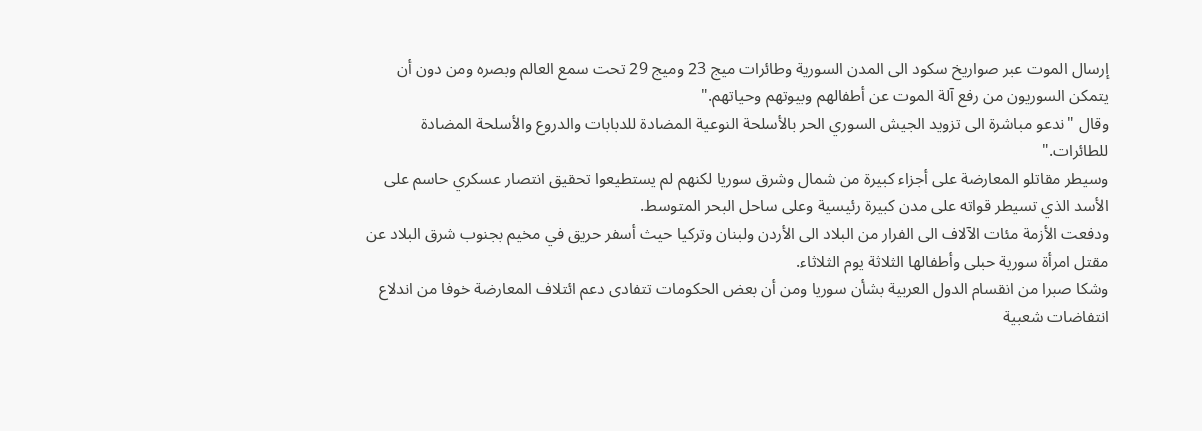إرسال الموت عبر صواريخ سكود الى المدن السورية وطائرات ميج 23 وميج 29 تحت سمع العالم وبصره ومن دون أن يتمكن السوريون من رفع آلة الموت عن أطفالهم وبيوتهم وحياتهم."
وقال "ندعو مباشرة الى تزويد الجيش السوري الحر بالأسلحة النوعية المضادة للدبابات والدروع والأسلحة المضادة للطائرات."
وسيطر مقاتلو المعارضة على أجزاء كبيرة من شمال وشرق سوريا لكنهم لم يستطيعوا تحقيق انتصار عسكري حاسم على الأسد الذي تسيطر قواته على مدن كبيرة رئيسية وعلى ساحل البحر المتوسط.
ودفعت الأزمة مئات الآلاف الى الفرار من البلاد الى الأردن ولبنان وتركيا حيث أسفر حريق في مخيم بجنوب شرق البلاد عن مقتل امرأة سورية حبلى وأطفالها الثلاثة يوم الثلاثاء.
وشكا صبرا من انقسام الدول العربية بشأن سوريا ومن أن بعض الحكومات تتفادى دعم ائتلاف المعارضة خوفا من اندلاع انتفاضات شعبية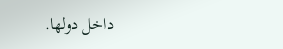داخل دولها.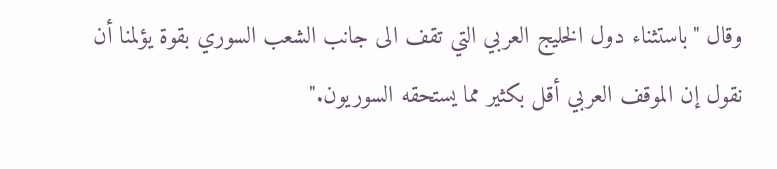وقال "باستثناء دول الخليج العربي التي تقف الى جانب الشعب السوري بقوة يؤلمنا أن نقول إن الموقف العربي أقل بكثير مما يستحقه السوريون."